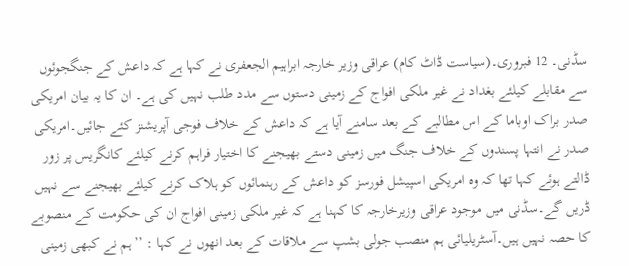سڈنی۔ 12 فبروری۔(سیاست ڈاٹ کام) عراقی وزیر خارجہ ابراہیم الجعفری نے کہا ہے کہ داعش کے جنگجوئوں سے مقابلے کیلئے بغداد نے غیر ملکی افواج کے زمینی دستوں سے مدد طلب نہیں کی ہے۔ ان کا یہ بیان امریکی صدر براک اوباما کے اس مطالبے کے بعد سامنے آیا ہے کہ داعش کے خلاف فوجی آپریشنز کئے جائیں۔امریکی صدر نے انتہا پسندوں کے خلاف جنگ میں زمینی دستے بھیجنے کا اختیار فراہم کرنے کیلئے کانگریس پر زور ڈالتے ہوئے کہا تھا کہ وہ امریکی اسپیشل فورسز کو داعش کے رہنمائوں کو ہلاک کرنے کیلئے بھیجنے سے نہیں ڈریں گے۔سڈنی میں موجود عراقی وزیرخارجہ کا کہنا ہے کہ غیر ملکی زمینی افواج ان کی حکومت کے منصوبے کا حصہ نہیں ہیں۔آسٹریلیائی ہم منصب جولی بشپ سے ملاقات کے بعد انھوں نے کہا : ’’ہم نے کبھی زمینی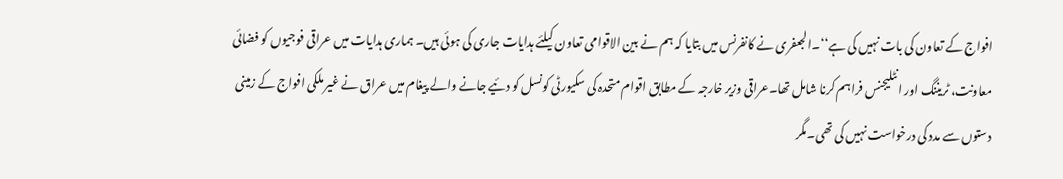افواج کے تعاون کی بات نہیں کی ہے‘‘۔الجعفری نے کانفرنس میں بتایا کہ ہم نے بین الاقوامی تعاون کیلئے ہدایات جاری کی ہوئی ہیں۔ ہماری ہدایات میں عراقی فوجیوں کو فضائی معاونت، ٹریننگ اور انٹلیجنس فراہم کرنا شامل تھا۔عراقی وزیر خارجہ کے مطابق اقوام متحدہ کی سکیورٹی کونسل کو دئیے جانے والے پیغام میں عراق نے غیر ملکی افواج کے زمینی دستوں سے مدد کی درخواست نہیں کی تھی۔مگر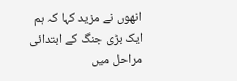انھوں نے مزید کہا کہ ہم ایک بڑی جنگ کے ابتدائی مراحل میں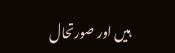ہیں اور صورتحال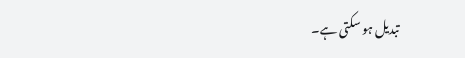تبدیل ہو سکتی ہے۔